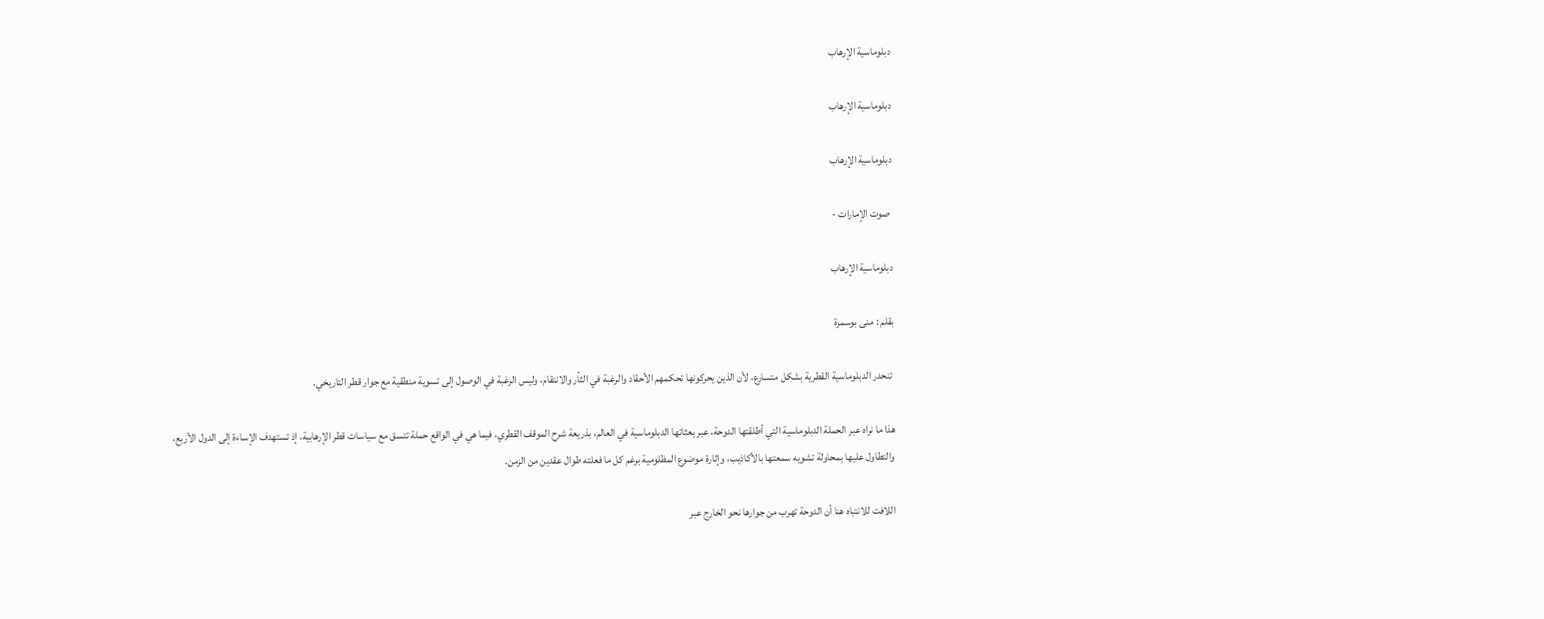دبلوماسية الإرهاب

دبلوماسية الإرهاب

دبلوماسية الإرهاب

 صوت الإمارات -

دبلوماسية الإرهاب

بقلم : منى بوسمرة

 تنحدر الدبلوماسية القطرية بشكل متسارع، لأن الذين يحركونها تحكمهم الأحقاد والرغبة في الثأر والانتقام، وليس الرغبة في الوصول إلى تسوية منطقية مع جوار قطر التاريخي.

هذا ما نراه عبر الحملة الدبلوماسية التي أطلقتها الدوحة، عبر بعثاتها الدبلوماسية في العالم، بذريعة شرح الموقف القطري، فيما هي في الواقع حملة تتسق مع سياسات قطر الإرهابية، إذ تستهدف الإساءة إلى الدول الأربع، والتطاول عليها بمحاولة تشويه سمعتها بالأكاذيب، وإثارة موضوع المظلومية برغم كل ما فعلته طوال عقدين من الزمن.

اللافت للانتباه هنا أن الدوحة تهرب من جوارها نحو الخارج عبر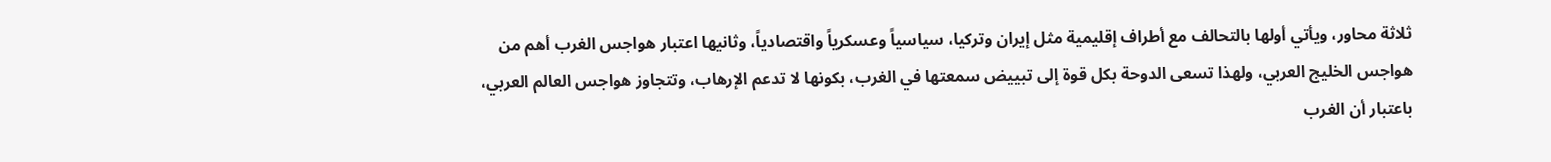ثلاثة محاور، ويأتي أولها بالتحالف مع أطراف إقليمية مثل إيران وتركيا، سياسياً وعسكرياً واقتصادياً، وثانيها اعتبار هواجس الغرب أهم من هواجس الخليج العربي، ولهذا تسعى الدوحة بكل قوة إلى تبييض سمعتها في الغرب، بكونها لا تدعم الإرهاب، وتتجاوز هواجس العالم العربي، باعتبار أن الغرب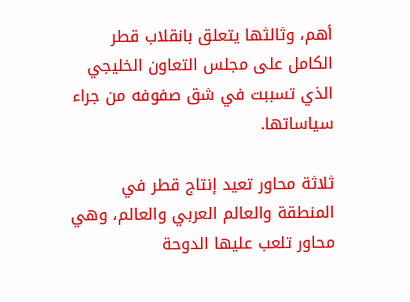أهم، وثالثها يتعلق بانقلاب قطر الكامل على مجلس التعاون الخليجي الذي تسببت في شق صفوفه من جراء سياساتها.

ثلاثة محاور تعيد إنتاج قطر في المنطقة والعالم العربي والعالم، وهي محاور تلعب عليها الدوحة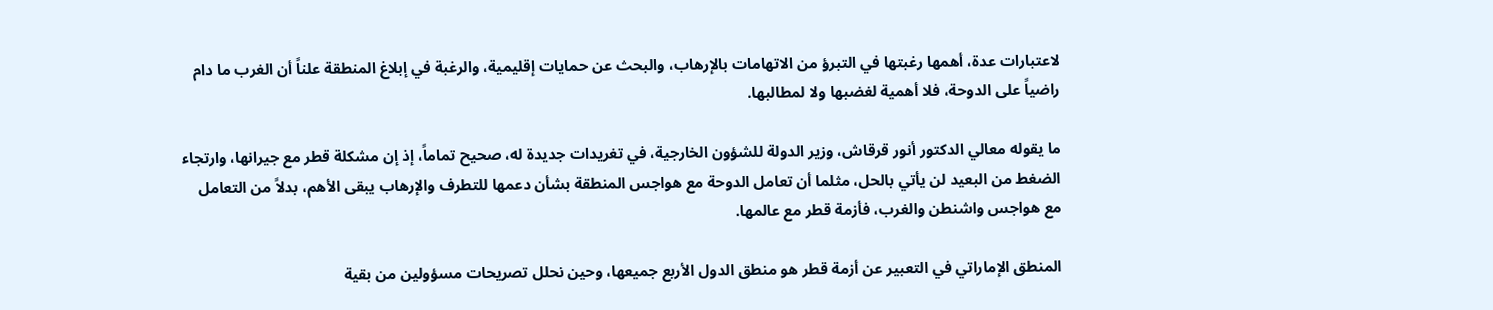لاعتبارات عدة، أهمها رغبتها في التبرؤ من الاتهامات بالإرهاب، والبحث عن حمايات إقليمية، والرغبة في إبلاغ المنطقة علناً أن الغرب ما دام راضياً على الدوحة، فلا أهمية لغضبها ولا لمطالبها.

ما يقوله معالي الدكتور أنور قرقاش، وزير الدولة للشؤون الخارجية، في تغريدات جديدة له، صحيح تماماً، إذ إن مشكلة قطر مع جيرانها، وارتجاء الضغط من البعيد لن يأتي بالحل، مثلما أن تعامل الدوحة مع هواجس المنطقة بشأن دعمها للتطرف والإرهاب يبقى الأهم، بدلاً من التعامل مع هواجس واشنطن والغرب، فأزمة قطر مع عالمها.

المنطق الإماراتي في التعبير عن أزمة قطر هو منطق الدول الأربع جميعها، وحين نحلل تصريحات مسؤولين من بقية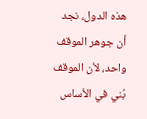هذه الدول، نجد أن جوهر الموقف واحد، لأن الموقف بُني في الأساس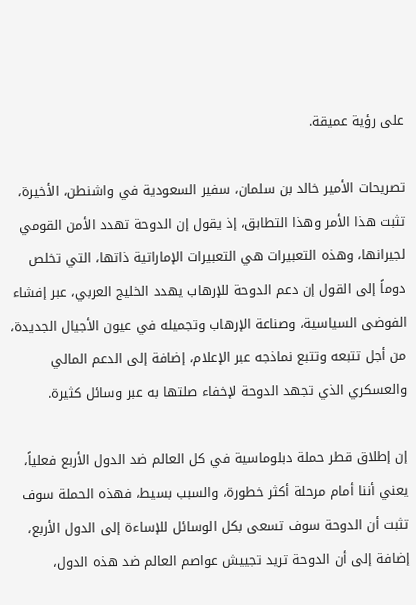على رؤية عميقة.

تصريحات الأمير خالد بن سلمان، سفير السعودية في واشنطن، الأخيرة، تثبت هذا الأمر وهذا التطابق، إذ يقول إن الدوحة تهدد الأمن القومي لجيرانها، وهذه التعبيرات هي التعبيرات الإماراتية ذاتها، التي تخلص دوماً إلى القول إن دعم الدوحة للإرهاب يهدد الخليج العربي، عبر إفشاء الفوضى السياسية، وصناعة الإرهاب وتجميله في عيون الأجيال الجديدة، من أجل تتبعه وتتبع نماذجه عبر الإعلام، إضافة إلى الدعم المالي والعسكري الذي تجهد الدوحة لإخفاء صلتها به عبر وسائل كثيرة.

إن إطلاق قطر حملة دبلوماسية في كل العالم ضد الدول الأربع فعلياً، يعني أننا أمام مرحلة أكثر خطورة، والسبب بسيط، فهذه الحملة سوف تثبت أن الدوحة سوف تسعى بكل الوسائل للإساءة إلى الدول الأربع، إضافة إلى أن الدوحة تريد تجييش عواصم العالم ضد هذه الدول،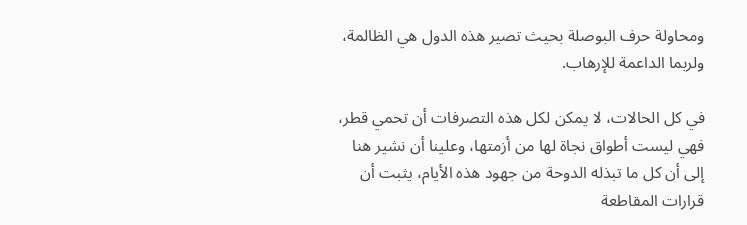ومحاولة حرف البوصلة بحيث تصير هذه الدول هي الظالمة، ولربما الداعمة للإرهاب.

في كل الحالات، لا يمكن لكل هذه التصرفات أن تحمي قطر، فهي ليست أطواق نجاة لها من أزمتها، وعلينا أن نشير هنا إلى أن كل ما تبذله الدوحة من جهود هذه الأيام، يثبت أن قرارات المقاطعة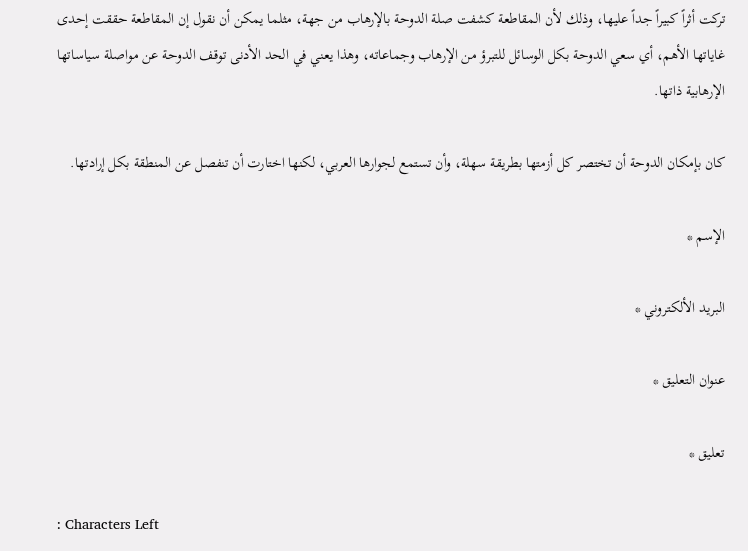تركت أثراً كبيراً جداً عليها، وذلك لأن المقاطعة كشفت صلة الدوحة بالإرهاب من جهة، مثلما يمكن أن نقول إن المقاطعة حققت إحدى غاياتها الأهم، أي سعي الدوحة بكل الوسائل للتبرؤ من الإرهاب وجماعاته، وهذا يعني في الحد الأدنى توقف الدوحة عن مواصلة سياساتها الإرهابية ذاتها.

كان بإمكان الدوحة أن تختصر كل أزمتها بطريقة سهلة، وأن تستمع لجوارها العربي، لكنها اختارت أن تنفصل عن المنطقة بكل إرادتها.

الإسم *

البريد الألكتروني *

عنوان التعليق *

تعليق *

: Characters Left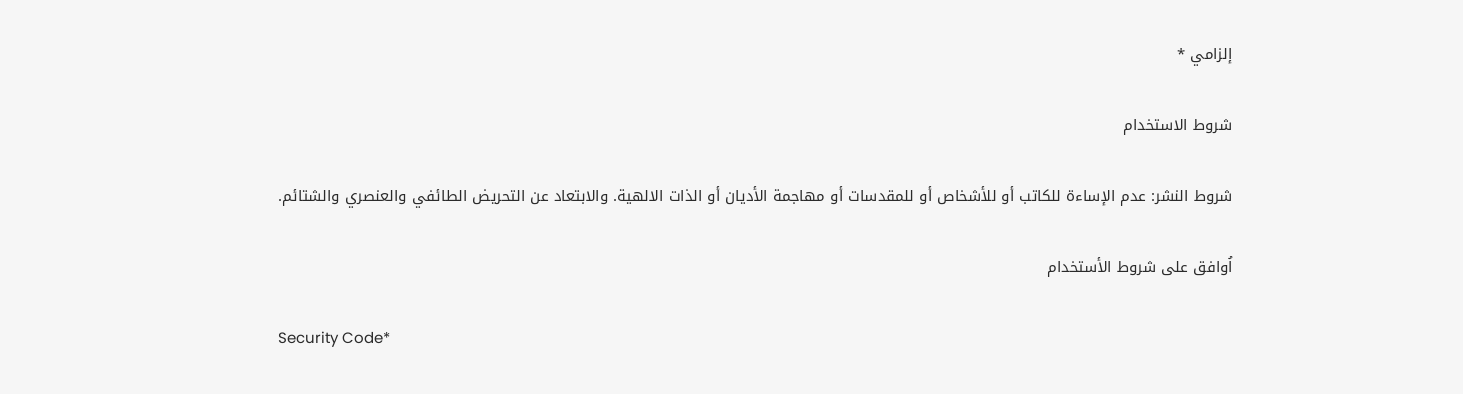إلزامي *

شروط الاستخدام

شروط النشر: عدم الإساءة للكاتب أو للأشخاص أو للمقدسات أو مهاجمة الأديان أو الذات الالهية. والابتعاد عن التحريض الطائفي والعنصري والشتائم.

اُوافق على شروط الأستخدام

Security Code*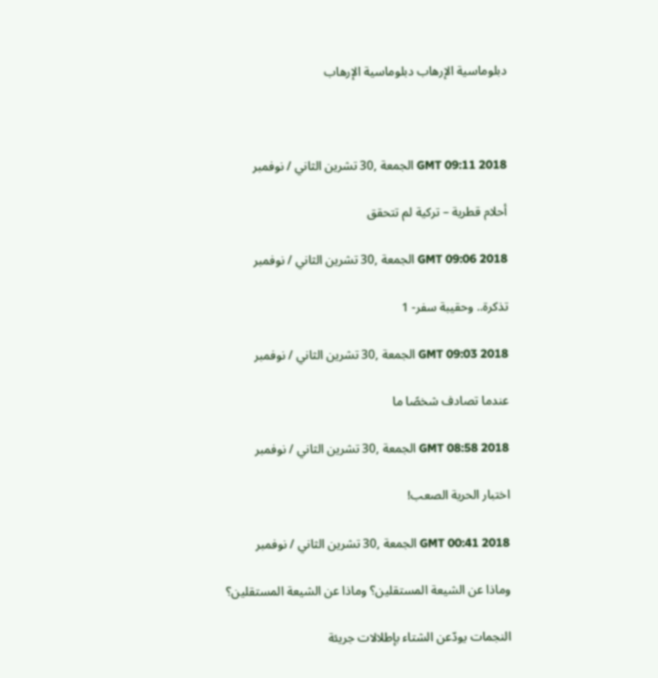دبلوماسية الإرهاب دبلوماسية الإرهاب



GMT 09:11 2018 الجمعة ,30 تشرين الثاني / نوفمبر

أحلام قطرية – تركية لم تتحقق

GMT 09:06 2018 الجمعة ,30 تشرين الثاني / نوفمبر

تذكرة.. وحقيبة سفر- 1

GMT 09:03 2018 الجمعة ,30 تشرين الثاني / نوفمبر

عندما تصادف شخصًا ما

GMT 08:58 2018 الجمعة ,30 تشرين الثاني / نوفمبر

اختبار الحرية الصعب!

GMT 00:41 2018 الجمعة ,30 تشرين الثاني / نوفمبر

وماذا عن الشيعة المستقلين؟ وماذا عن الشيعة المستقلين؟

النجمات يودّعن الشتاء بإطلالات جريئة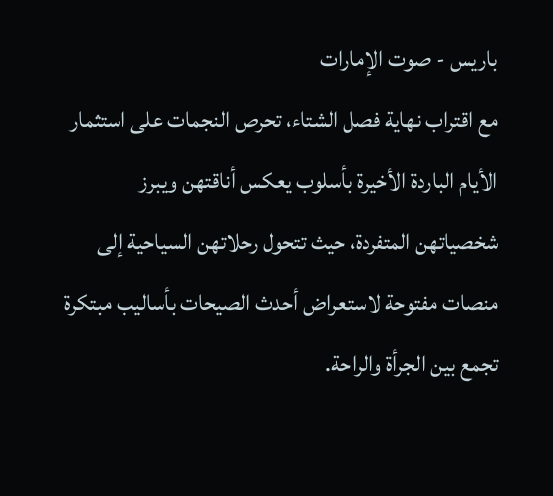باريس - صوت الإمارات
مع اقتراب نهاية فصل الشتاء، تحرص النجمات على استثمار الأيام الباردة الأخيرة بأسلوب يعكس أناقتهن ويبرز شخصياتهن المتفردة، حيث تتحول رحلاتهن السياحية إلى منصات مفتوحة لاستعراض أحدث الصيحات بأساليب مبتكرة تجمع بين الجرأة والراحة.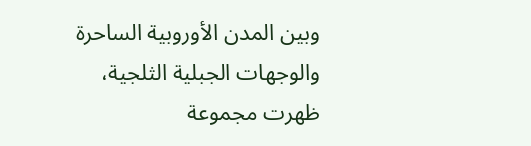وبين المدن الأوروبية الساحرة والوجهات الجبلية الثلجية، ظهرت مجموعة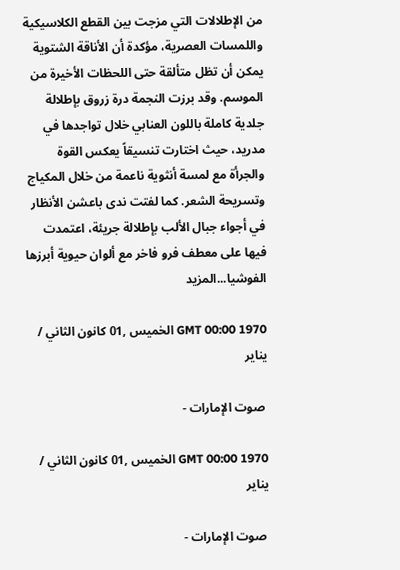من الإطلالات التي مزجت بين القطع الكلاسيكية واللمسات العصرية، مؤكدة أن الأناقة الشتوية يمكن أن تظل متألقة حتى اللحظات الأخيرة من الموسم. وقد برزت النجمة درة زروق بإطلالة جلدية كاملة باللون العنابي خلال تواجدها في مدريد، حيث اختارت تنسيقاً يعكس القوة والجرأة مع لمسة أنثوية ناعمة من خلال المكياج وتسريحة الشعر. كما لفتت ندى باعشن الأنظار في أجواء جبال الألب بإطلالة جريئة، اعتمدت فيها على معطف فرو فاخر مع ألوان حيوية أبرزها الفوشيا...المزيد

GMT 00:00 1970 الخميس ,01 كانون الثاني / يناير

 صوت الإمارات -

GMT 00:00 1970 الخميس ,01 كانون الثاني / يناير

 صوت الإمارات -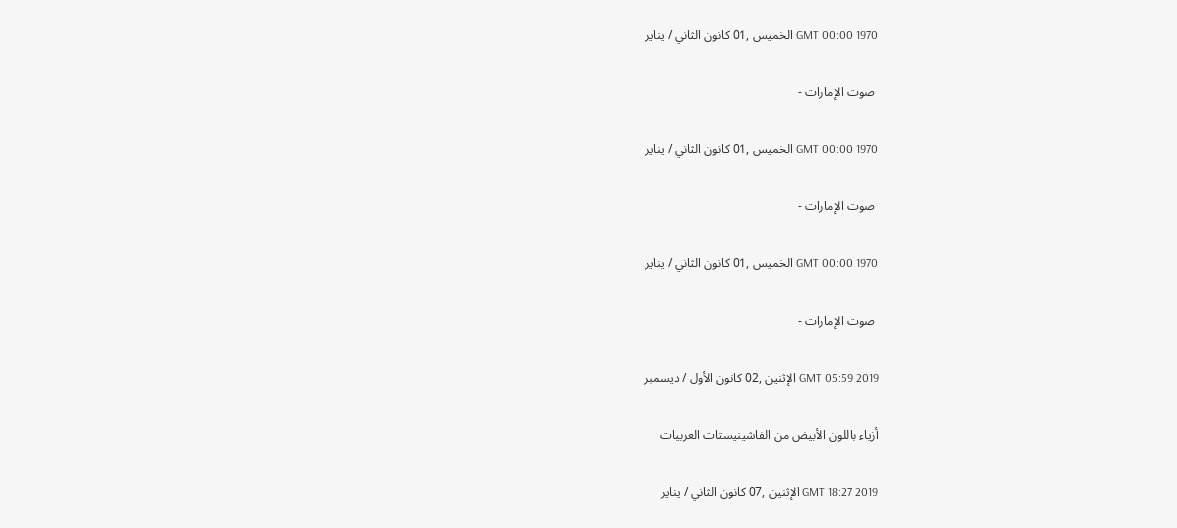GMT 00:00 1970 الخميس ,01 كانون الثاني / يناير

 صوت الإمارات -

GMT 00:00 1970 الخميس ,01 كانون الثاني / يناير

 صوت الإمارات -

GMT 00:00 1970 الخميس ,01 كانون الثاني / يناير

 صوت الإمارات -

GMT 05:59 2019 الإثنين ,02 كانون الأول / ديسمبر

أزياء باللون الأبيض من الفاشينيستات العربيات

GMT 18:27 2019 الإثنين ,07 كانون الثاني / يناير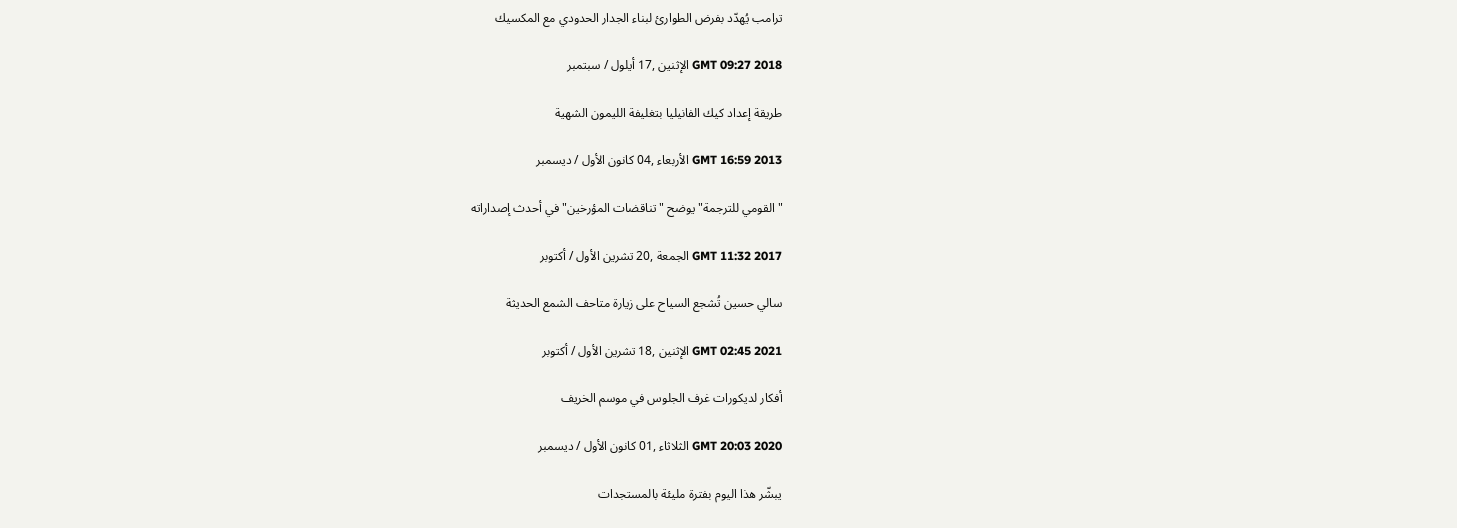ترامب يُهدّد بفرض الطوارئ لبناء الجدار الحدودي مع المكسيك

GMT 09:27 2018 الإثنين ,17 أيلول / سبتمبر

طريقة إعداد كيك الفانيليا بتغليفة الليمون الشهية

GMT 16:59 2013 الأربعاء ,04 كانون الأول / ديسمبر

"القومي للترجمة" يوضح "تناقضات المؤرخين" في أحدث إصداراته

GMT 11:32 2017 الجمعة ,20 تشرين الأول / أكتوبر

سالي حسين تُشجع السياح على زيارة متاحف الشمع الحديثة

GMT 02:45 2021 الإثنين ,18 تشرين الأول / أكتوبر

أفكار لديكورات غرف الجلوس في موسم الخريف

GMT 20:03 2020 الثلاثاء ,01 كانون الأول / ديسمبر

يبشّر هذا اليوم بفترة مليئة بالمستجدات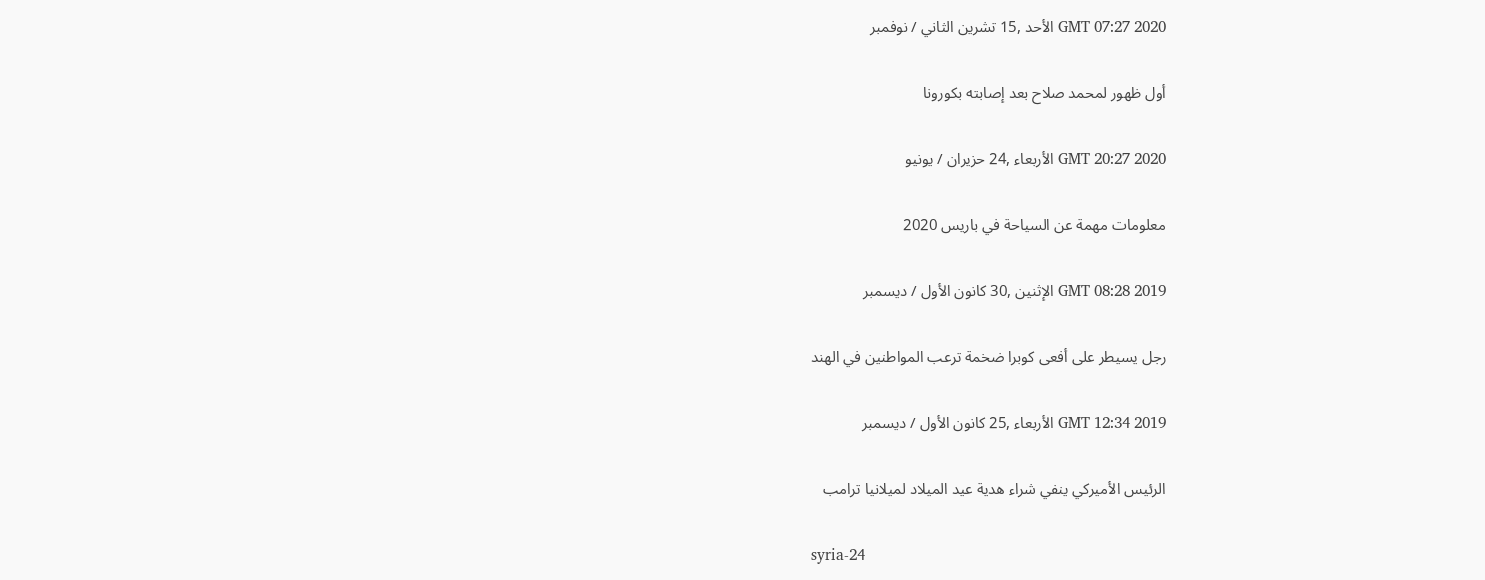GMT 07:27 2020 الأحد ,15 تشرين الثاني / نوفمبر

أول ظهور لمحمد صلاح بعد إصابته بكورونا

GMT 20:27 2020 الأربعاء ,24 حزيران / يونيو

معلومات مهمة عن السياحة في باريس 2020

GMT 08:28 2019 الإثنين ,30 كانون الأول / ديسمبر

رجل يسيطر على أفعى كوبرا ضخمة ترعب المواطنين في الهند

GMT 12:34 2019 الأربعاء ,25 كانون الأول / ديسمبر

الرئيس الأميركي ينفي شراء هدية عيد الميلاد لميلانيا ترامب

syria-24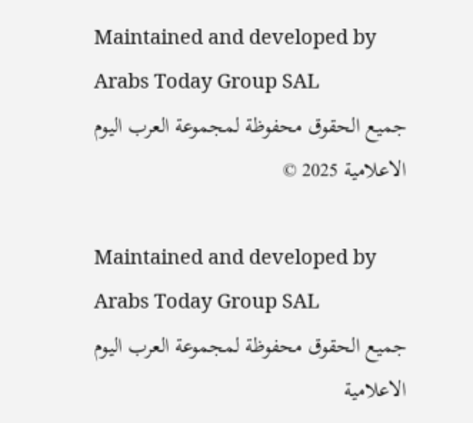Maintained and developed by Arabs Today Group SAL
جميع الحقوق محفوظة لمجموعة العرب اليوم الاعلامية 2025 ©

Maintained and developed by Arabs Today Group SAL
جميع الحقوق محفوظة لمجموعة العرب اليوم الاعلامية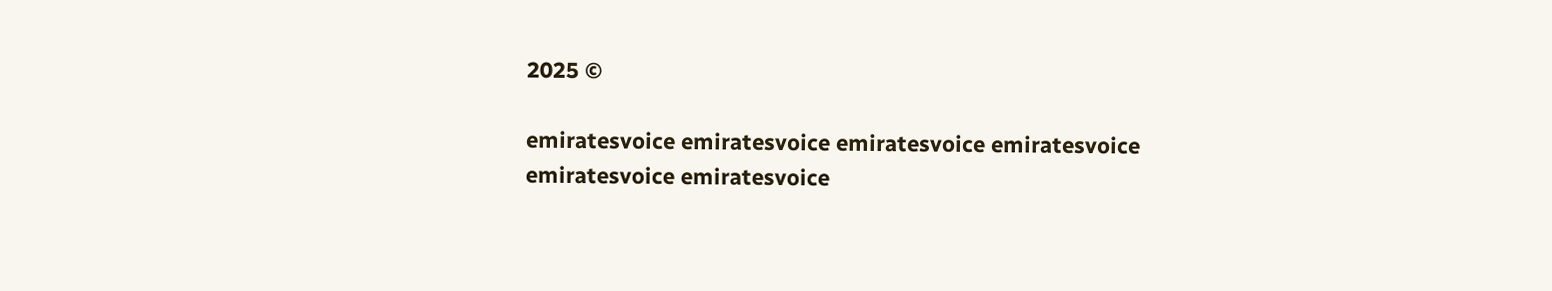2025 ©

emiratesvoice emiratesvoice emiratesvoice emiratesvoice
emiratesvoice emiratesvoice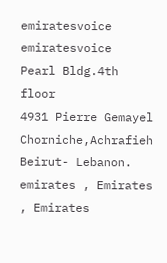emiratesvoice
emiratesvoice
Pearl Bldg.4th floor
4931 Pierre Gemayel Chorniche,Achrafieh
Beirut- Lebanon.
emirates , Emirates , Emirates